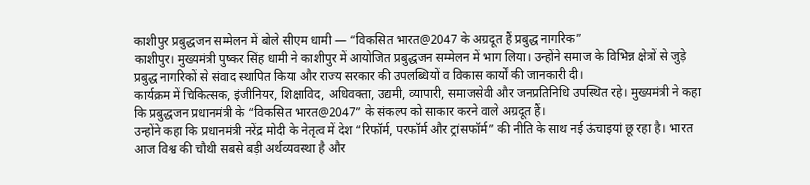काशीपुर प्रबुद्धजन सम्मेलन में बोले सीएम धामी — “विकसित भारत@2047 के अग्रदूत हैं प्रबुद्ध नागरिक”
काशीपुर। मुख्यमंत्री पुष्कर सिंह धामी ने काशीपुर में आयोजित प्रबुद्धजन सम्मेलन में भाग लिया। उन्होंने समाज के विभिन्न क्षेत्रों से जुड़े प्रबुद्ध नागरिकों से संवाद स्थापित किया और राज्य सरकार की उपलब्धियों व विकास कार्यों की जानकारी दी।
कार्यक्रम में चिकित्सक, इंजीनियर, शिक्षाविद, अधिवक्ता, उद्यमी, व्यापारी, समाजसेवी और जनप्रतिनिधि उपस्थित रहे। मुख्यमंत्री ने कहा कि प्रबुद्धजन प्रधानमंत्री के “विकसित भारत@2047” के संकल्प को साकार करने वाले अग्रदूत हैं।
उन्होंने कहा कि प्रधानमंत्री नरेंद्र मोदी के नेतृत्व में देश “रिफॉर्म, परफॉर्म और ट्रांसफॉर्म” की नीति के साथ नई ऊंचाइयां छू रहा है। भारत आज विश्व की चौथी सबसे बड़ी अर्थव्यवस्था है और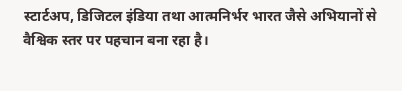स्टार्टअप, डिजिटल इंडिया तथा आत्मनिर्भर भारत जैसे अभियानों से वैश्विक स्तर पर पहचान बना रहा है।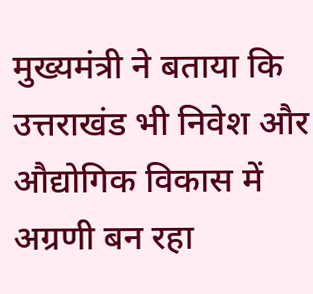मुख्यमंत्री ने बताया कि उत्तराखंड भी निवेश और औद्योगिक विकास में अग्रणी बन रहा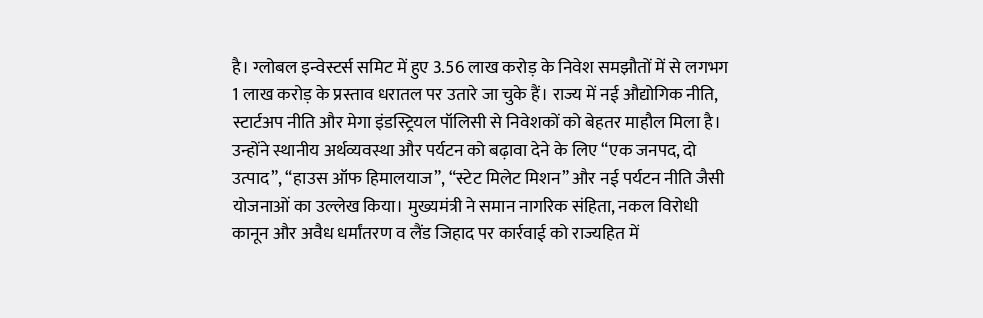है। ग्लोबल इन्वेस्टर्स समिट में हुए 3.56 लाख करोड़ के निवेश समझौतों में से लगभग 1 लाख करोड़ के प्रस्ताव धरातल पर उतारे जा चुके हैं। राज्य में नई औद्योगिक नीति, स्टार्टअप नीति और मेगा इंडस्ट्रियल पॉलिसी से निवेशकों को बेहतर माहौल मिला है।
उन्होंने स्थानीय अर्थव्यवस्था और पर्यटन को बढ़ावा देने के लिए “एक जनपद, दो उत्पाद”, “हाउस ऑफ हिमालयाज”, “स्टेट मिलेट मिशन” और नई पर्यटन नीति जैसी योजनाओं का उल्लेख किया। मुख्यमंत्री ने समान नागरिक संहिता, नकल विरोधी कानून और अवैध धर्मांतरण व लैंड जिहाद पर कार्रवाई को राज्यहित में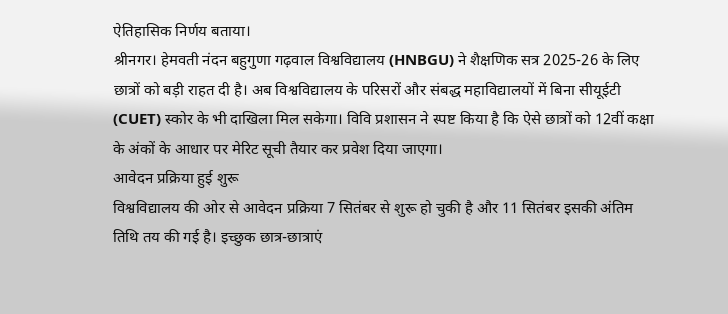ऐतिहासिक निर्णय बताया।
श्रीनगर। हेमवती नंदन बहुगुणा गढ़वाल विश्वविद्यालय (HNBGU) ने शैक्षणिक सत्र 2025-26 के लिए छात्रों को बड़ी राहत दी है। अब विश्वविद्यालय के परिसरों और संबद्ध महाविद्यालयों में बिना सीयूईटी (CUET) स्कोर के भी दाखिला मिल सकेगा। विवि प्रशासन ने स्पष्ट किया है कि ऐसे छात्रों को 12वीं कक्षा के अंकों के आधार पर मेरिट सूची तैयार कर प्रवेश दिया जाएगा।
आवेदन प्रक्रिया हुई शुरू
विश्वविद्यालय की ओर से आवेदन प्रक्रिया 7 सितंबर से शुरू हो चुकी है और 11 सितंबर इसकी अंतिम तिथि तय की गई है। इच्छुक छात्र-छात्राएं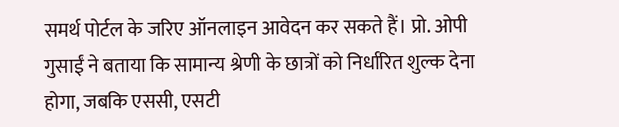समर्थ पोर्टल के जरिए ऑनलाइन आवेदन कर सकते हैं। प्रो. ओपी गुसाईं ने बताया कि सामान्य श्रेणी के छात्रों को निर्धारित शुल्क देना होगा, जबकि एससी, एसटी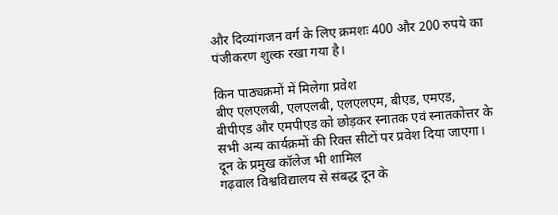और दिव्यांगजन वर्ग के लिए क्रमशः 400 और 200 रुपये का पंजीकरण शुल्क रखा गया है।

किन पाठ्यक्रमों में मिलेगा प्रवेश
बीए एलएलबी, एलएलबी, एलएलएम, बीएड, एमएड, बीपीएड और एमपीएड को छोड़कर स्नातक एवं स्नातकोत्तर के सभी अन्य कार्यक्रमों की रिक्त सीटों पर प्रवेश दिया जाएगा।
दून के प्रमुख कॉलेज भी शामिल
गढ़वाल विश्वविद्यालय से संबद्ध दून के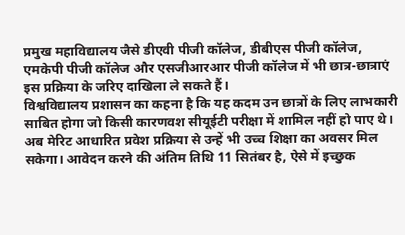प्रमुख महाविद्यालय जैसे डीएवी पीजी कॉलेज, डीबीएस पीजी कॉलेज, एमकेपी पीजी कॉलेज और एसजीआरआर पीजी कॉलेज में भी छात्र-छात्राएं इस प्रक्रिया के जरिए दाखिला ले सकते हैं।
विश्वविद्यालय प्रशासन का कहना है कि यह कदम उन छात्रों के लिए लाभकारी साबित होगा जो किसी कारणवश सीयूईटी परीक्षा में शामिल नहीं हो पाए थे। अब मेरिट आधारित प्रवेश प्रक्रिया से उन्हें भी उच्च शिक्षा का अवसर मिल सकेगा। आवेदन करने की अंतिम तिथि 11 सितंबर है, ऐसे में इच्छुक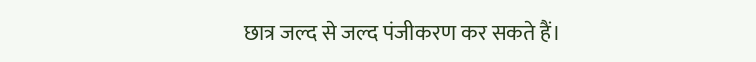छात्र जल्द से जल्द पंजीकरण कर सकते हैं।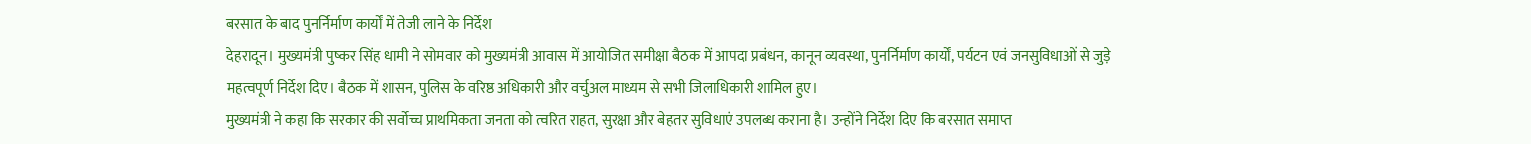बरसात के बाद पुनर्निर्माण कार्यों में तेजी लाने के निर्देश
देहरादून। मुख्यमंत्री पुष्कर सिंह धामी ने सोमवार को मुख्यमंत्री आवास में आयोजित समीक्षा बैठक में आपदा प्रबंधन, कानून व्यवस्था, पुनर्निर्माण कार्यों, पर्यटन एवं जनसुविधाओं से जुड़े महत्वपूर्ण निर्देश दिए। बैठक में शासन, पुलिस के वरिष्ठ अधिकारी और वर्चुअल माध्यम से सभी जिलाधिकारी शामिल हुए।
मुख्यमंत्री ने कहा कि सरकार की सर्वोच्च प्राथमिकता जनता को त्वरित राहत, सुरक्षा और बेहतर सुविधाएं उपलब्ध कराना है। उन्होंने निर्देश दिए कि बरसात समाप्त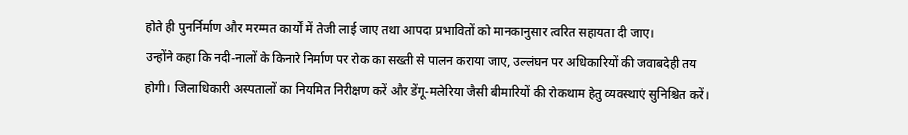होते ही पुनर्निर्माण और मरम्मत कार्यों में तेजी लाई जाए तथा आपदा प्रभावितों को मानकानुसार त्वरित सहायता दी जाए।
उन्होंने कहा कि नदी-नालों के किनारे निर्माण पर रोक का सख्ती से पालन कराया जाए, उल्लंघन पर अधिकारियों की जवाबदेही तय होगी। जिलाधिकारी अस्पतालों का नियमित निरीक्षण करें और डेंगू-मलेरिया जैसी बीमारियों की रोकथाम हेतु व्यवस्थाएं सुनिश्चित करें।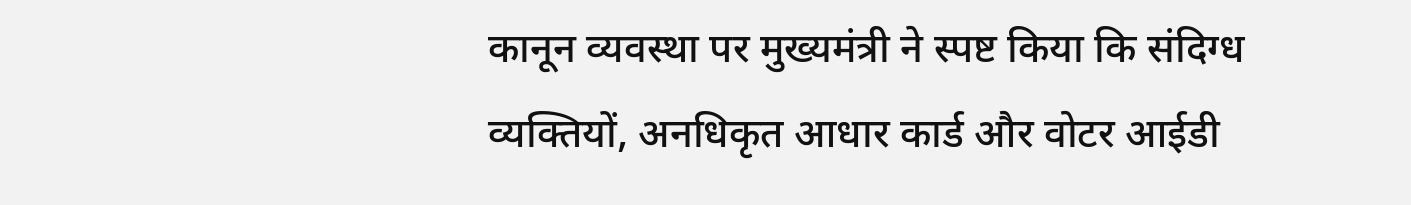कानून व्यवस्था पर मुख्यमंत्री ने स्पष्ट किया कि संदिग्ध व्यक्तियों, अनधिकृत आधार कार्ड और वोटर आईडी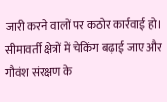जारी करने वालों पर कठोर कार्रवाई हो। सीमावर्ती क्षेत्रों में चेकिंग बढ़ाई जाए और गौवंश संरक्षण के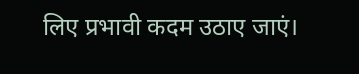लिए प्रभावी कदम उठाए जाएं।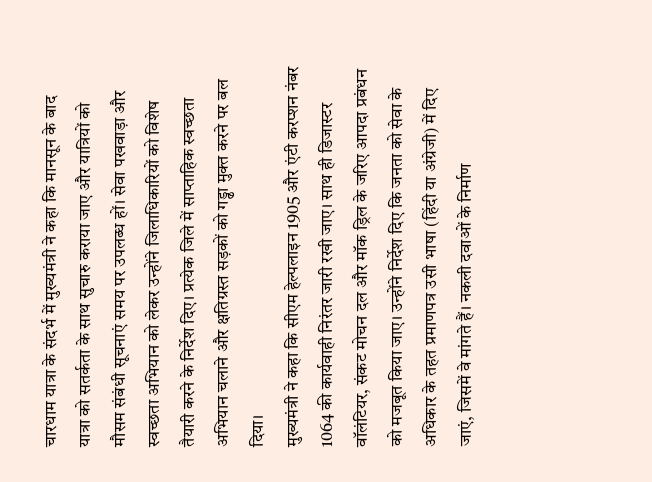चारधाम यात्रा के संदर्भ में मुख्यमंत्री ने कहा कि मानसून के बाद यात्रा को सतर्कता के साथ सुचारु कराया जाए और यात्रियों को मौसम संबंधी सूचनाएं समय पर उपलब्ध हों। सेवा पखवाड़ा और स्वच्छता अभियान को लेकर उन्होंने जिलाधिकारियों को विशेष तैयारी करने के निर्देश दिए। प्रत्येक जिले में साप्ताहिक स्वच्छता अभियान चलाने और क्षतिग्रस्त सड़कों को गड्ढा मुक्त करने पर बल दिया।
मुख्यमंत्री ने कहा कि सीएम हेल्पलाइन 1905 और एंटी करप्शन नंबर 1064 की कार्यवाही निरंतर जारी रखी जाए। साथ ही डिजास्टर वॉलंटियर, संकट मोचन दल और मॉक ड्रिल के जरिए आपदा प्रबंधन को मजबूत किया जाए। उन्होंने निर्देश दिए कि जनता को सेवा के अधिकार के तहत प्रमाणपत्र उसी भाषा (हिंदी या अंग्रेजी) में दिए जाएं, जिसमें वे मांगते हैं। नकली दवाओं के निर्माण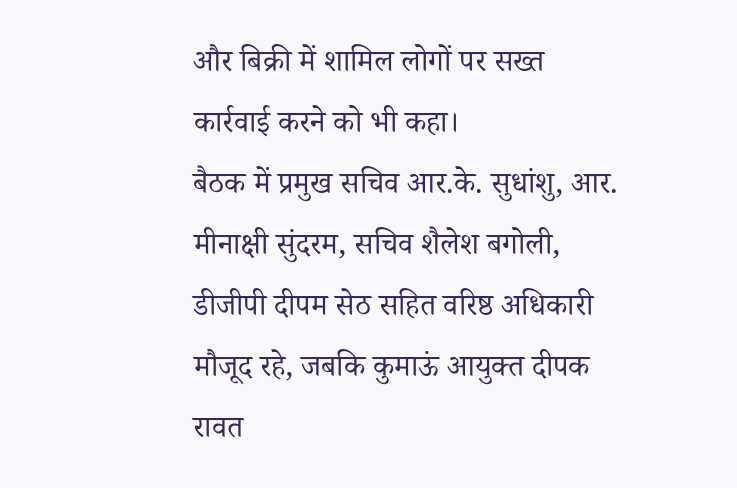और बिक्री में शामिल लोगों पर सख्त कार्रवाई करने को भी कहा।
बैठक में प्रमुख सचिव आर.के. सुधांशु, आर. मीनाक्षी सुंदरम, सचिव शैलेश बगोली, डीजीपी दीपम सेठ सहित वरिष्ठ अधिकारी मौजूद रहे, जबकि कुमाऊं आयुक्त दीपक रावत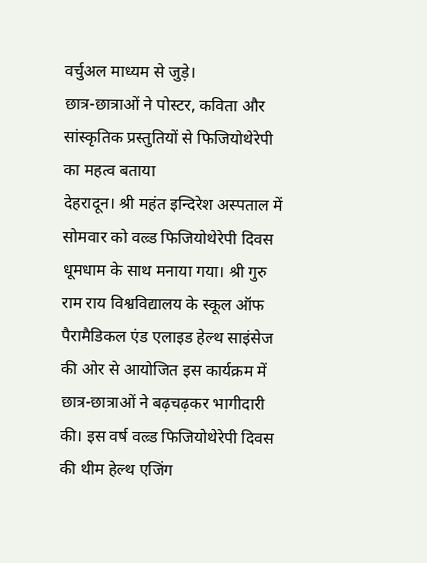वर्चुअल माध्यम से जुड़े।
छात्र-छात्राओं ने पोस्टर, कविता और सांस्कृतिक प्रस्तुतियों से फिजियोथेरेपी का महत्व बताया
देहरादून। श्री महंत इन्दिरेश अस्पताल में सोमवार को वल्र्ड फिजियोथेरेपी दिवस धूमधाम के साथ मनाया गया। श्री गुरु राम राय विश्वविद्यालय के स्कूल ऑफ पैरामैडिकल एंड एलाइड हेल्थ साइंसेज की ओर से आयोजित इस कार्यक्रम में छात्र-छात्राओं ने बढ़चढ़कर भागीदारी की। इस वर्ष वल्र्ड फिजियोथेरेपी दिवस की थीम हेल्थ एजिंग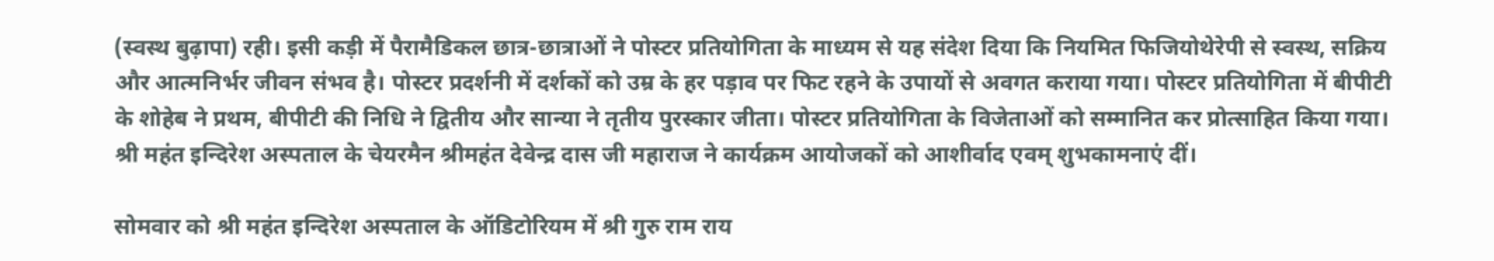(स्वस्थ बुढ़ापा) रही। इसी कड़ी में पैरामैडिकल छात्र-छात्राओं ने पोस्टर प्रतियोगिता के माध्यम से यह संदेश दिया कि नियमित फिजियोथेरेपी से स्वस्थ, सक्रिय और आत्मनिर्भर जीवन संभव है। पोस्टर प्रदर्शनी में दर्शकों को उम्र के हर पड़ाव पर फिट रहने के उपायों से अवगत कराया गया। पोस्टर प्रतियोगिता में बीपीटी के शोहेब ने प्रथम, बीपीटी की निधि ने द्वितीय और सान्या ने तृतीय पुरस्कार जीता। पोस्टर प्रतियोगिता के विजेताओं को सम्मानित कर प्रोत्साहित किया गया। श्री महंत इन्दिरेश अस्पताल के चेयरमैन श्रीमहंत देवेन्द्र दास जी महाराज ने कार्यक्रम आयोजकों को आशीर्वाद एवम् शुभकामनाएं दीं।

सोमवार को श्री महंत इन्दिरेश अस्पताल के ऑडिटोरियम में श्री गुरु राम राय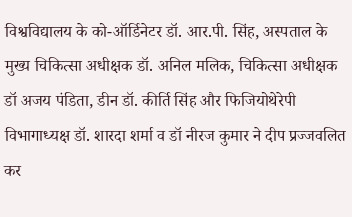विश्वविद्यालय के को-ऑर्डिनेटर डॉ. आर.पी. सिंह, अस्पताल के मुख्य चिकित्सा अधीक्षक डॉ. अनिल मलिक, चिकित्सा अधीक्षक डॉ अजय पंडिता, डीन डॉ. कीर्ति सिंह और फिजियोथेरेपी विभागाध्यक्ष डॉ. शारदा शर्मा व डॉ नीरज कुमार ने दीप प्रज्जवलित कर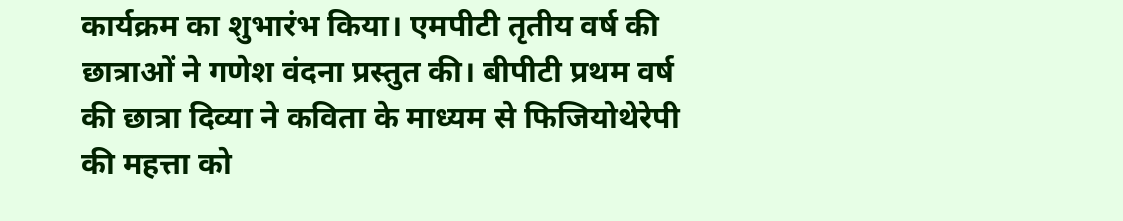कार्यक्रम का शुभारंभ किया। एमपीटी तृतीय वर्ष की छात्राओं ने गणेश वंदना प्रस्तुत की। बीपीटी प्रथम वर्ष की छात्रा दिव्या ने कविता के माध्यम से फिजियोथेरेपी की महत्ता को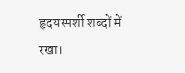हृदयस्पर्शी शब्दों में रखा।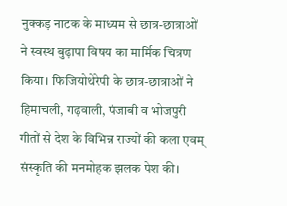नुक्कड़ नाटक के माध्यम से छात्र-छात्राओं ने स्वस्थ बुढ़ापा विषय का मार्मिक चित्रण किया। फिजियोथेरेपी के छात्र-छात्राओं ने हिमाचली, गढ़वाली, पंजाबी व भोजपुरी गीतों से देश के विभिन्न राज्यों की कला एवम् संस्कृति की मनमोहक झलक पेश की।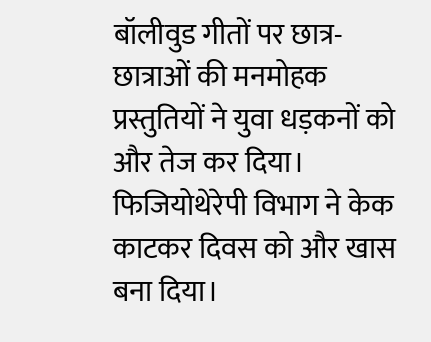बॉलीवुड गीतों पर छात्र-छात्राओं की मनमोहक प्रस्तुतियों ने युवा धड़कनों को और तेज कर दिया।
फिजियोथेरेपी विभाग ने केक काटकर दिवस को और खास बना दिया।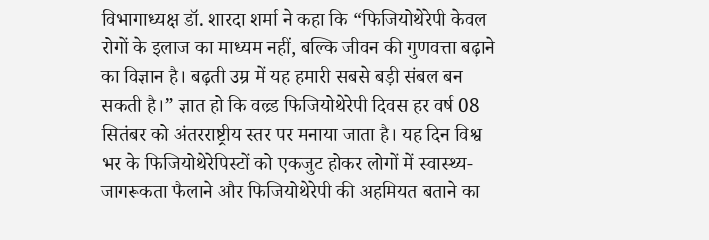विभागाध्यक्ष डॉ. शारदा शर्मा ने कहा कि “फिजियोथेरेपी केवल रोगों के इलाज का माध्यम नहीं, बल्कि जीवन की गुणवत्ता बढ़ाने का विज्ञान है। बढ़ती उम्र में यह हमारी सबसे बड़ी संबल बन सकती है।” ज्ञात हो कि वल्र्ड फिजियोथेरेपी दिवस हर वर्ष 08 सितंबर को अंतरराष्ट्रीय स्तर पर मनाया जाता है। यह दिन विश्व भर के फिजियोथेरेपिस्टों को एकजुट होकर लोगों में स्वास्थ्य-जागरूकता फैलाने और फिजियोथेरेपी की अहमियत बताने का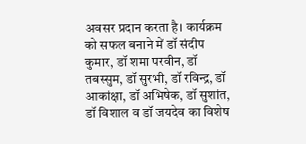अवसर प्रदान करता है। कार्यक्रम को सफल बनाने में डॉ संदीप कुमार, डॉ शमा परवीन, डॉ तबस्सुम, डॉ सुरभी, डॉ रविन्द्र, डॉ आकांक्षा, डॉ अभिषेक, डॉ सुशांत, डॉ विशाल व डॉ जयदेव का विशेष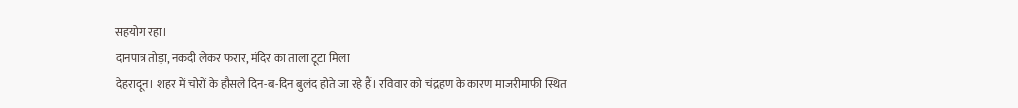सहयोग रहा।
दानपात्र तोड़ा, नकदी लेकर फरार, मंदिर का ताला टूटा मिला
देहरादून। शहर में चोरों के हौसले दिन-ब-दिन बुलंद होते जा रहे हैं। रविवार को चंद्रहण के कारण माजरीमाफी स्थित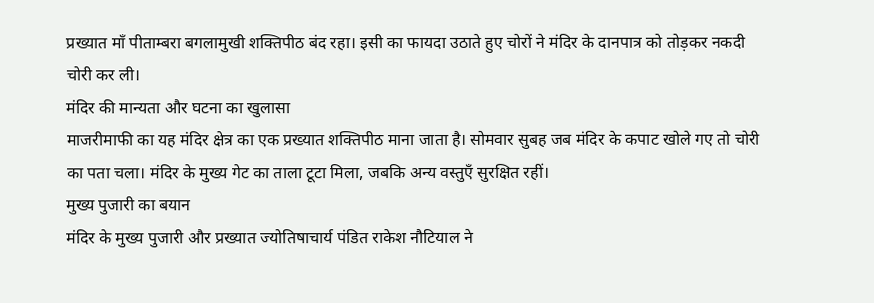प्रख्यात माँ पीताम्बरा बगलामुखी शक्तिपीठ बंद रहा। इसी का फायदा उठाते हुए चोरों ने मंदिर के दानपात्र को तोड़कर नकदी चोरी कर ली।
मंदिर की मान्यता और घटना का खुलासा
माजरीमाफी का यह मंदिर क्षेत्र का एक प्रख्यात शक्तिपीठ माना जाता है। सोमवार सुबह जब मंदिर के कपाट खोले गए तो चोरी का पता चला। मंदिर के मुख्य गेट का ताला टूटा मिला, जबकि अन्य वस्तुएँ सुरक्षित रहीं।
मुख्य पुजारी का बयान
मंदिर के मुख्य पुजारी और प्रख्यात ज्योतिषाचार्य पंडित राकेश नौटियाल ने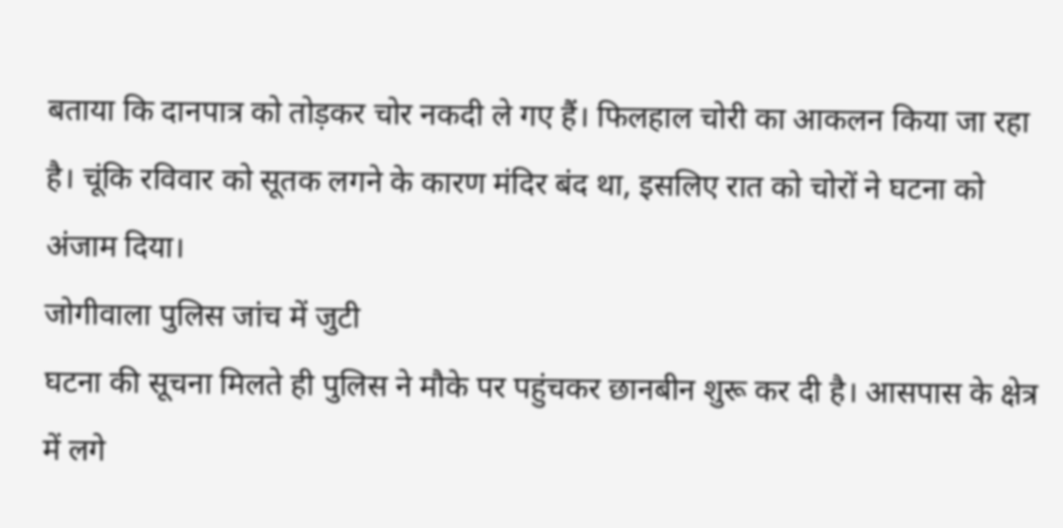बताया कि दानपात्र को तोड़कर चोर नकदी ले गए हैं। फिलहाल चोरी का आकलन किया जा रहा है। चूंकि रविवार को सूतक लगने के कारण मंदिर बंद था, इसलिए रात को चोरों ने घटना को अंजाम दिया।
जोगीवाला पुलिस जांच में जुटी
घटना की सूचना मिलते ही पुलिस ने मौके पर पहुंचकर छानबीन शुरू कर दी है। आसपास के क्षेत्र में लगे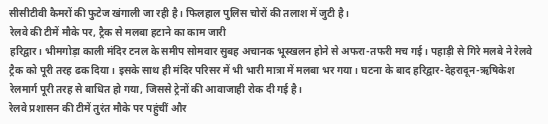सीसीटीवी कैमरों की फुटेज खंगाली जा रही है। फिलहाल पुलिस चोरों की तलाश में जुटी है।
रेलवे की टीमें मौके पर, ट्रैक से मलबा हटाने का काम जारी
हरिद्वार। भीमगोड़ा काली मंदिर टनल के समीप सोमवार सुबह अचानक भूस्खलन होने से अफरा-तफरी मच गई। पहाड़ी से गिरे मलबे ने रेलवे ट्रैक को पूरी तरह ढक दिया। इसके साथ ही मंदिर परिसर में भी भारी मात्रा में मलबा भर गया। घटना के बाद हरिद्वार-देहरादून-ऋषिकेश रेलमार्ग पूरी तरह से बाधित हो गया, जिससे ट्रेनों की आवाजाही रोक दी गई है।
रेलवे प्रशासन की टीमें तुरंत मौके पर पहुंचीं और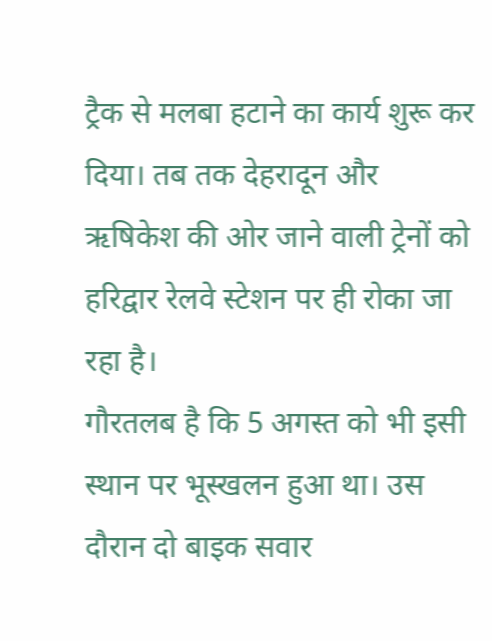ट्रैक से मलबा हटाने का कार्य शुरू कर दिया। तब तक देहरादून और ऋषिकेश की ओर जाने वाली ट्रेनों को हरिद्वार रेलवे स्टेशन पर ही रोका जा रहा है।
गौरतलब है कि 5 अगस्त को भी इसी स्थान पर भूस्खलन हुआ था। उस दौरान दो बाइक सवार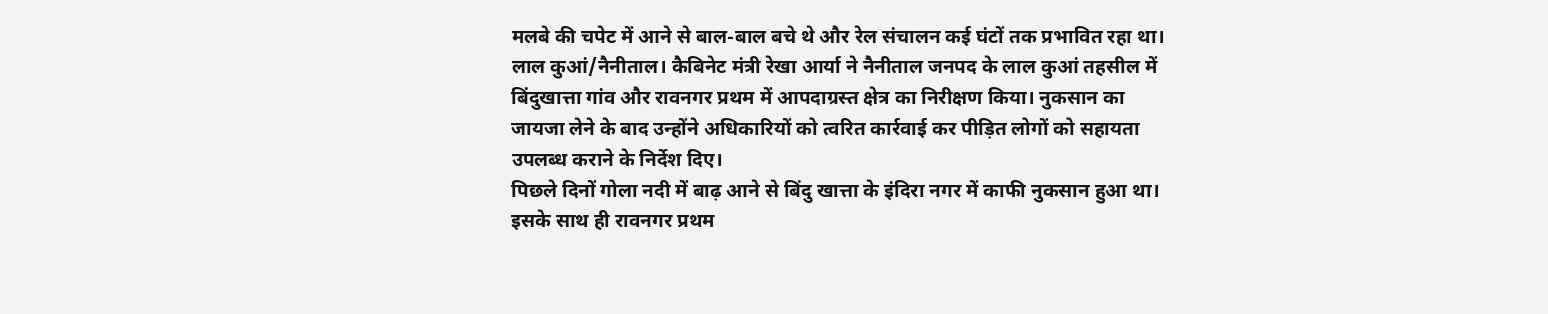मलबे की चपेट में आने से बाल-बाल बचे थे और रेल संचालन कई घंटों तक प्रभावित रहा था।
लाल कुआं/नैनीताल। कैबिनेट मंत्री रेखा आर्या ने नैनीताल जनपद के लाल कुआं तहसील में बिंदुखात्ता गांव और रावनगर प्रथम में आपदाग्रस्त क्षेत्र का निरीक्षण किया। नुकसान का जायजा लेने के बाद उन्होंने अधिकारियों को त्वरित कार्रवाई कर पीड़ित लोगों को सहायता उपलब्ध कराने के निर्देश दिए।
पिछले दिनों गोला नदी में बाढ़ आने से बिंदु खात्ता के इंदिरा नगर में काफी नुकसान हुआ था। इसके साथ ही रावनगर प्रथम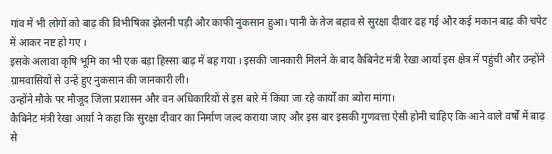गांव में भी लोगों को बाढ़ की विभीषिका झेलनी पड़ी और काफी नुकसान हुआ। पानी के तेज बहाव से सुरक्षा दीवार ढह गई और कई मकान बाढ़ की चपेट में आकर नष्ट हो गए ।
इसके अलावा कृषि भूमि का भी एक बड़ा हिस्सा बाढ़ में बह गया । इसकी जानकारी मिलने के बाद कैबिनेट मंत्री रेखा आर्या इस क्षेत्र में पहुंची और उन्होंने ग्रामवासियों से उन्हें हुए नुकसान की जानकारी ली।
उन्होंने मौके पर मौजूद जिला प्रशासन और वन अधिकारियों से इस बारे में किया जा रहे कार्यों का ब्योरा मांगा।
कैबिनेट मंत्री रेखा आर्या ने कहा कि सुरक्षा दीवार का निर्माण जल्द कराया जाए और इस बार इसकी गुणवत्ता ऐसी होनी चाहिए कि आने वाले वर्षों में बाढ़ से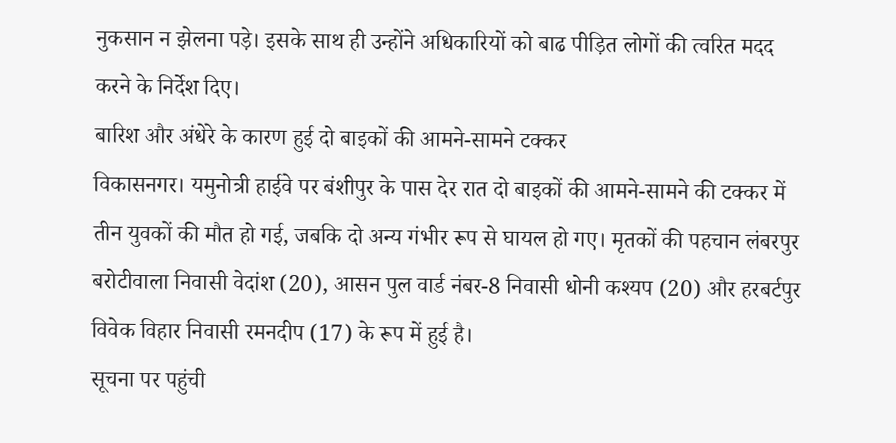नुकसान न झेलना पड़े। इसके साथ ही उन्होंने अधिकारियों को बाढ पीड़ित लोगों की त्वरित मदद करने के निर्देश दिए।
बारिश और अंधेरे के कारण हुई दो बाइकों की आमने-सामने टक्कर
विकासनगर। यमुनोत्री हाईवे पर बंशीपुर के पास देर रात दो बाइकों की आमने-सामने की टक्कर में तीन युवकों की मौत हो गई, जबकि दो अन्य गंभीर रूप से घायल हो गए। मृतकों की पहचान लंबरपुर बरोटीवाला निवासी वेदांश (20), आसन पुल वार्ड नंबर-8 निवासी धोनी कश्यप (20) और हरबर्टपुर विवेक विहार निवासी रमनदीप (17) के रूप में हुई है।
सूचना पर पहुंची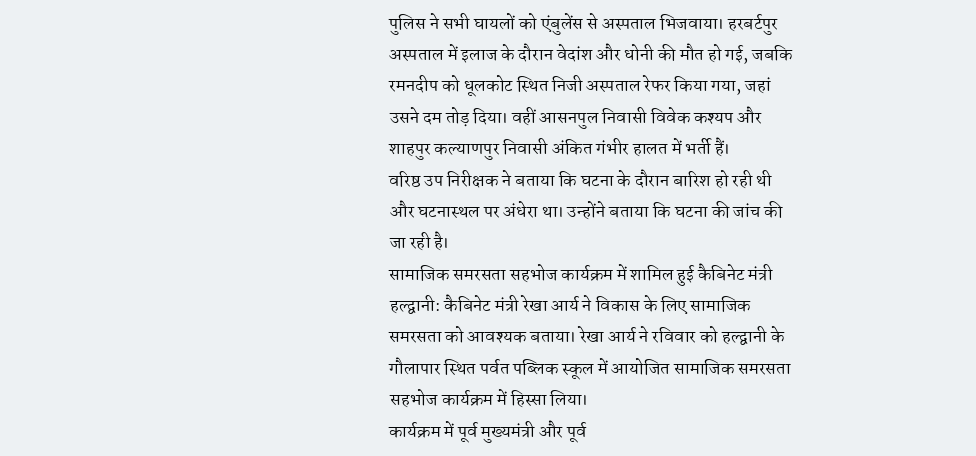पुलिस ने सभी घायलों को एंबुलेंस से अस्पताल भिजवाया। हरबर्टपुर अस्पताल में इलाज के दौरान वेदांश और धोनी की मौत हो गई, जबकि रमनदीप को धूलकोट स्थित निजी अस्पताल रेफर किया गया, जहां उसने दम तोड़ दिया। वहीं आसनपुल निवासी विवेक कश्यप और शाहपुर कल्याणपुर निवासी अंकित गंभीर हालत में भर्ती हैं।
वरिष्ठ उप निरीक्षक ने बताया कि घटना के दौरान बारिश हो रही थी और घटनास्थल पर अंधेरा था। उन्होंने बताया कि घटना की जांच की जा रही है।
सामाजिक समरसता सहभोज कार्यक्रम में शामिल हुई कैबिनेट मंत्री
हल्द्वानी: कैबिनेट मंत्री रेखा आर्य ने विकास के लिए सामाजिक समरसता को आवश्यक बताया। रेखा आर्य ने रविवार को हल्द्वानी के गौलापार स्थित पर्वत पब्लिक स्कूल में आयोजित सामाजिक समरसता सहभोज कार्यक्रम में हिस्सा लिया।
कार्यक्रम में पूर्व मुख्यमंत्री और पूर्व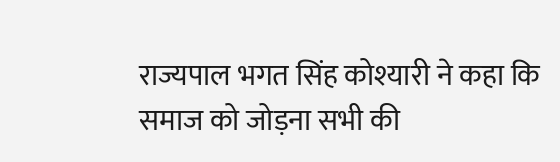राज्यपाल भगत सिंह कोश्यारी ने कहा कि समाज को जोड़ना सभी की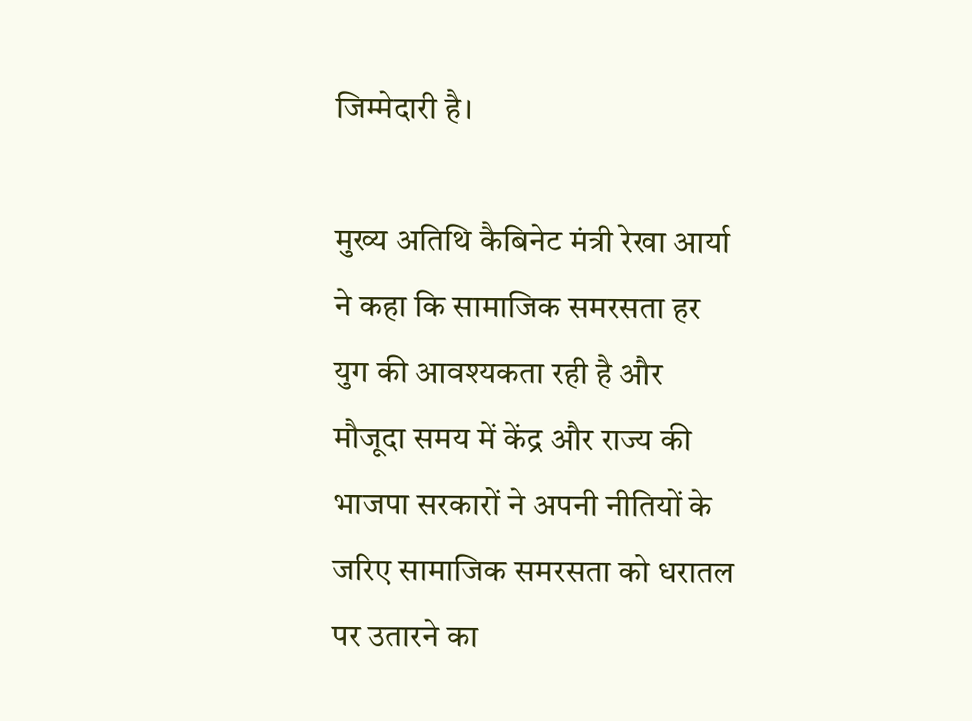जिम्मेदारी है।

मुख्य अतिथि कैबिनेट मंत्री रेखा आर्या ने कहा कि सामाजिक समरसता हर युग की आवश्यकता रही है और मौजूदा समय में केंद्र और राज्य की भाजपा सरकारों ने अपनी नीतियों के जरिए सामाजिक समरसता को धरातल पर उतारने का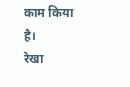काम किया है।
रेखा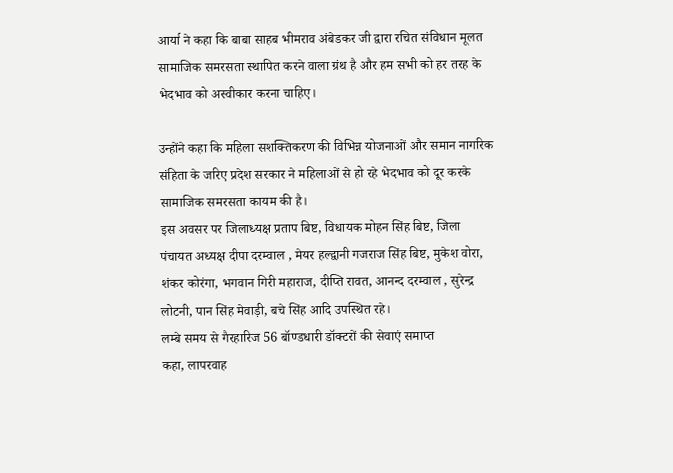आर्या ने कहा कि बाबा साहब भीमराव अंबेडकर जी द्वारा रचित संविधान मूलत सामाजिक समरसता स्थापित करने वाला ग्रंथ है और हम सभी को हर तरह के भेदभाव को अस्वीकार करना चाहिए।

उन्होंने कहा कि महिला सशक्तिकरण की विभिन्न योजनाओं और समान नागरिक संहिता के जरिए प्रदेश सरकार ने महिलाओं से हो रहे भेदभाव को दूर करके सामाजिक समरसता कायम की है।
इस अवसर पर जिलाध्यक्ष प्रताप बिष्ट, विधायक मोहन सिंह बिष्ट, जिला पंचायत अध्यक्ष दीपा दरम्वाल , मेयर हल्द्वानी गजराज सिंह बिष्ट, मुकेश वोरा, शंकर कोरंगा, भगवान गिरी महाराज, दीप्ति रावत, आनन्द दरम्वाल , सुरेन्द्र लोटनी, पान सिंह मेवाड़ी, बचे सिंह आदि उपस्थित रहे।
लम्बे समय से गैरहारिज 56 बॉण्डधारी डॉक्टरों की सेवाएं समाप्त
कहा, लापरवाह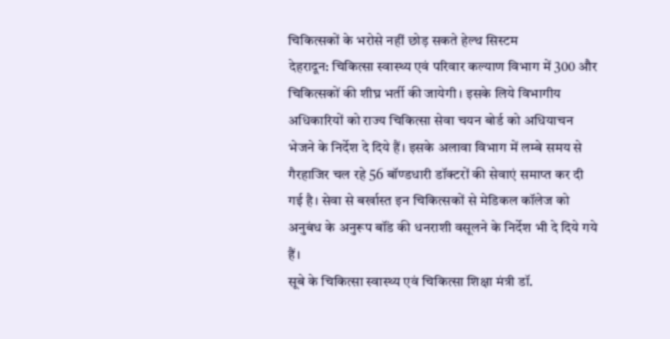चिकित्सकों के भरोसे नहीं छोड़ सकते हेल्थ सिस्टम
देहरादून: चिकित्सा स्वास्थ्य एवं परिवार कल्याण विभाग में 300 और चिकित्सकों की शीघ्र भर्ती की जायेगी। इसके लिये विभागीय अधिकारियों को राज्य चिकित्सा सेवा चयन बोर्ड को अधियाचन भेजने के निर्देश दे दिये हैं। इसके अलावा विभाग में लम्बे समय से गैरहाजिर चल रहे 56 बॉण्डधारी डॉक्टरों की सेवाएं समाप्त कर दी गई है। सेवा से बर्खास्त इन चिकित्सकों से मेडिकल कॉलेज को अनुबंध के अनुरूप बॉंड की धनराशी वसूलने के निर्देश भी दे दिये गये हैं।
सूबे के चिकित्सा स्वास्थ्य एवं चिकित्सा शिक्षा मंत्री डॉ.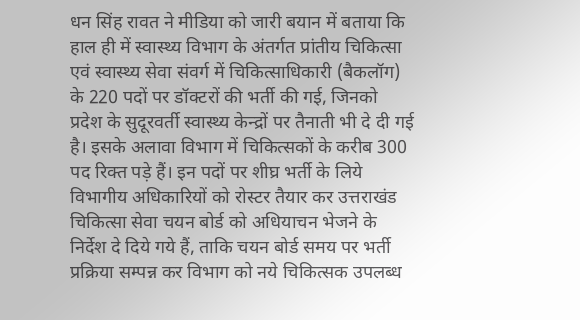धन सिंह रावत ने मीडिया को जारी बयान में बताया कि हाल ही में स्वास्थ्य विभाग के अंतर्गत प्रांतीय चिकित्सा एवं स्वास्थ्य सेवा संवर्ग में चिकित्साधिकारी (बैकलॉग) के 220 पदों पर डॉक्टरों की भर्ती की गई, जिनको प्रदेश के सुदूरवर्ती स्वास्थ्य केन्द्रों पर तैनाती भी दे दी गई है। इसके अलावा विभाग में चिकित्सकों के करीब 300 पद रिक्त पड़े हैं। इन पदों पर शीघ्र भर्ती के लिये विभागीय अधिकारियों को रोस्टर तैयार कर उत्तराखंड चिकित्सा सेवा चयन बोर्ड को अधियाचन भेजने के निर्देश दे दिये गये हैं, ताकि चयन बोर्ड समय पर भर्ती प्रक्रिया सम्पन्न कर विभाग को नये चिकित्सक उपलब्ध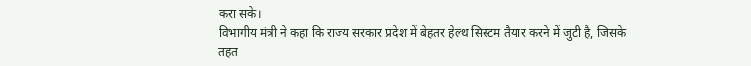करा सके।
विभागीय मंत्री ने कहा कि राज्य सरकार प्रदेश में बेहतर हेल्थ सिस्टम तैयार करने में जुटी है, जिसके तहत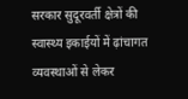सरकार सुदूरवर्ती क्षेत्रों की स्वास्थ्य इकाईयों में ढ़ांचागत व्यवस्थाओं से लेकर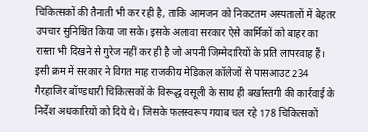चिकित्सकों की तैनाती भी कर रही है, ताकि आमजन को निकटतम अस्पतालों में बेहतर उपचार सुनिश्चित किया जा सके। इसके अलावा सरकार ऐसे कार्मिकों को बाहर का रास्ता भी दिखने से गुरेज नहीं कर ही है जो अपनी जिम्मेदारियों के प्रति लापरवाह हैं। इसी क्रम में सरकार ने विगत माह राजकीय मेडिकल कॉलेजों से पासआउट 234 गैरहाजिर बॉण्डधारी चिकित्सकों के विरूद्ध वसूली के साथ ही बर्खास्तगी की कार्रवाई के निर्देश अधकारियों को दिये थे। जिसके फलस्वरूप गयाब चल रहे 178 चिकित्सकों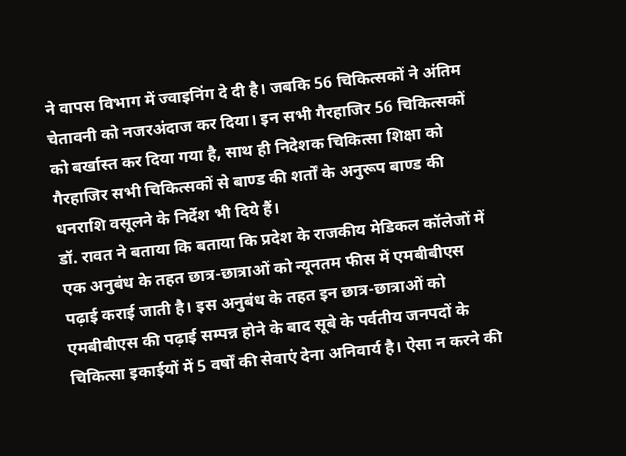ने वापस विभाग में ज्वाइनिंग दे दी है। जबकि 56 चिकित्सकों ने अंतिम चेतावनी को नजरअंदाज कर दिया। इन सभी गैरहाजिर 56 चिकित्सकों को बर्खास्त कर दिया गया है, साथ ही निदेशक चिकित्सा शिक्षा को गैरहाजिर सभी चिकित्सकों से बाण्ड की शर्तों के अनुरूप बाण्ड की धनराशि वसूलने के निर्देश भी दिये हैं।
डॉ. रावत ने बताया कि बताया कि प्रदेश के राजकीय मेडिकल कॉलेजों में एक अनुबंध के तहत छात्र-छात्राओं को न्यूनतम फीस में एमबीबीएस पढ़ाई कराई जाती है। इस अनुबंध के तहत इन छात्र-छात्राओं को एमबीबीएस की पढ़ाई सम्पन्न होने के बाद सूबे के पर्वतीय जनपदों के चिकित्सा इकाईयों में 5 वर्षों की सेवाएं देना अनिवार्य है। ऐसा न करने की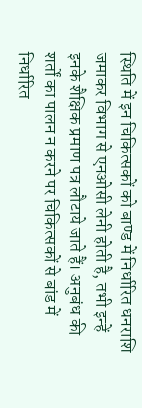स्थिति में इन चिकित्सकों को बाण्ड में निर्धारित धनराशि जमाकर विभाग से एनओसी लेनी होती है, तभी इन्हें इनके शैक्षिक प्रमाण पत्र लौटाये जाते हैं। अनुबंध की शर्तों का पालन न करने पर चिकित्सकों से बांड में निर्धारित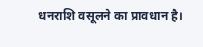धनराशि वसूलने का प्रावधान है।